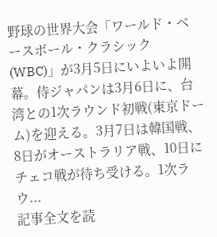野球の世界大会「ワールド・ベースボール・クラシック(WBC)」が3月5日にいよいよ開幕。侍ジャパンは3月6日に、台湾との1次ラウンド初戦(東京ドーム)を迎える。3月7日は韓国戦、8日がオーストラリア戦、10日にチェコ戦が待ち受ける。1次ラウ...
記事全文を読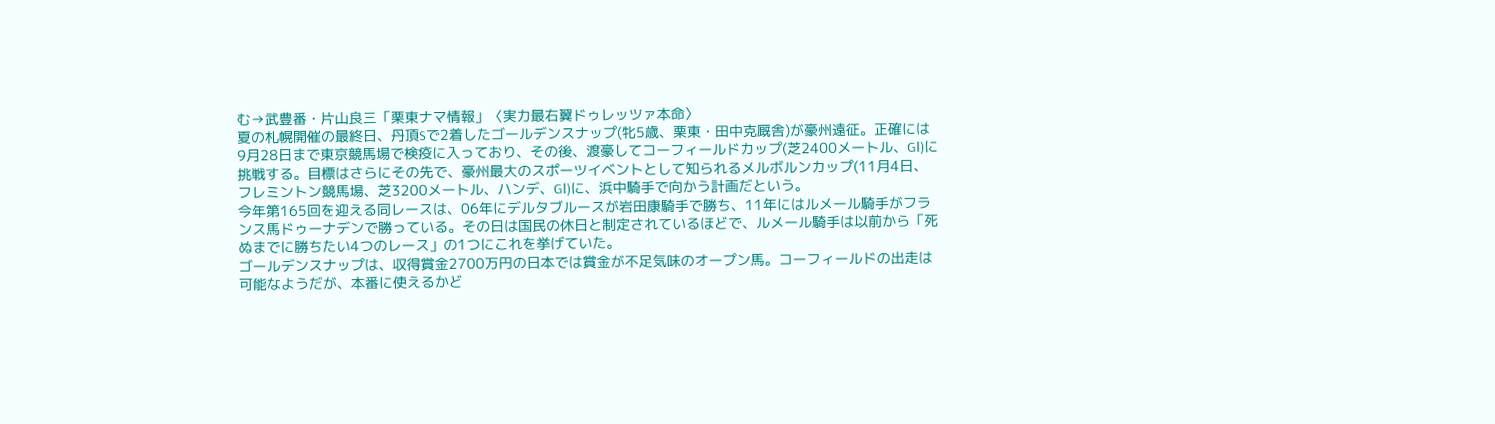む→武豊番・片山良三「栗東ナマ情報」〈実力最右翼ドゥレッツァ本命〉
夏の札幌開催の最終日、丹頂Sで2着したゴールデンスナップ(牝5歳、栗東・田中克厩舎)が豪州遠征。正確には9月28日まで東京競馬場で検疫に入っており、その後、渡豪してコーフィールドカップ(芝2400メートル、GⅠ)に挑戦する。目標はさらにその先で、豪州最大のスポーツイベントとして知られるメルボルンカップ(11月4日、フレミントン競馬場、芝3200メートル、ハンデ、GⅠ)に、浜中騎手で向かう計画だという。
今年第165回を迎える同レースは、06年にデルタブルースが岩田康騎手で勝ち、11年にはルメール騎手がフランス馬ドゥーナデンで勝っている。その日は国民の休日と制定されているほどで、ルメール騎手は以前から「死ぬまでに勝ちたい4つのレース」の1つにこれを挙げていた。
ゴールデンスナップは、収得賞金2700万円の日本では賞金が不足気味のオープン馬。コーフィールドの出走は可能なようだが、本番に使えるかど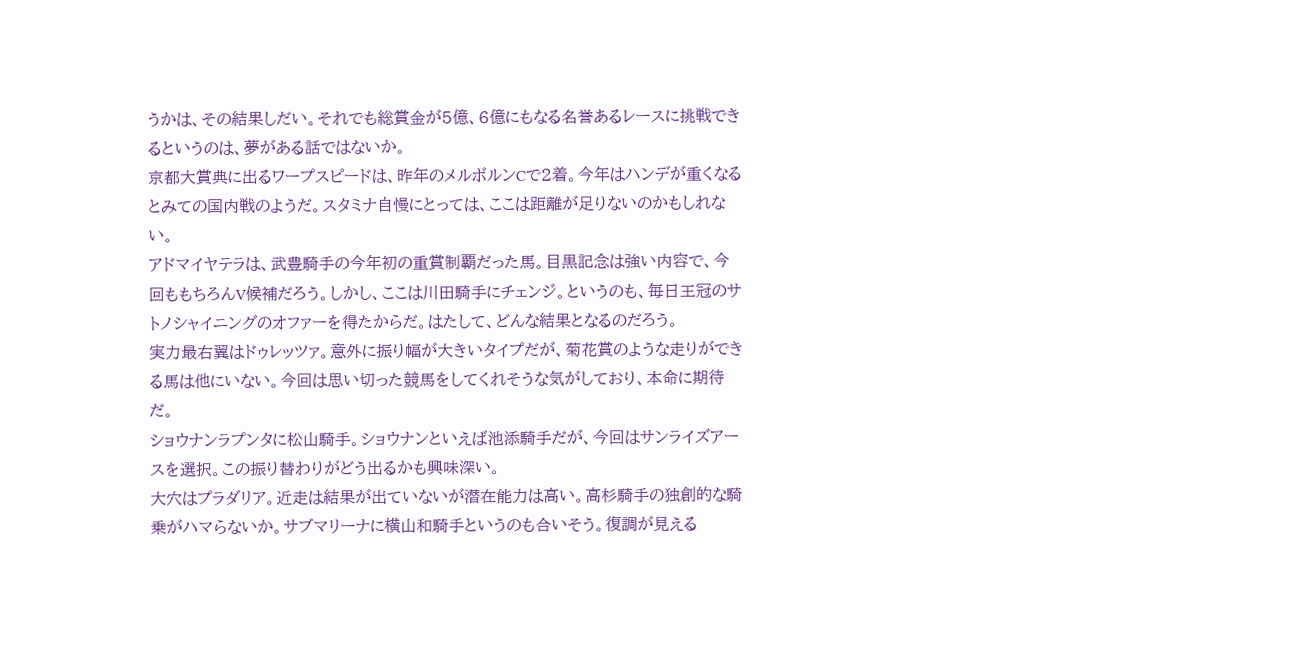うかは、その結果しだい。それでも総賞金が5億、6億にもなる名誉あるレースに挑戦できるというのは、夢がある話ではないか。
京都大賞典に出るワープスピードは、昨年のメルボルンCで2着。今年はハンデが重くなるとみての国内戦のようだ。スタミナ自慢にとっては、ここは距離が足りないのかもしれない。
アドマイヤテラは、武豊騎手の今年初の重賞制覇だった馬。目黒記念は強い内容で、今回ももちろんV候補だろう。しかし、ここは川田騎手にチェンジ。というのも、毎日王冠のサトノシャイニングのオファーを得たからだ。はたして、どんな結果となるのだろう。
実力最右翼はドゥレッツァ。意外に振り幅が大きいタイプだが、菊花賞のような走りができる馬は他にいない。今回は思い切った競馬をしてくれそうな気がしており、本命に期待だ。
ショウナンラプンタに松山騎手。ショウナンといえば池添騎手だが、今回はサンライズアースを選択。この振り替わりがどう出るかも興味深い。
大穴はプラダリア。近走は結果が出ていないが潜在能力は高い。高杉騎手の独創的な騎乗がハマらないか。サブマリーナに横山和騎手というのも合いそう。復調が見える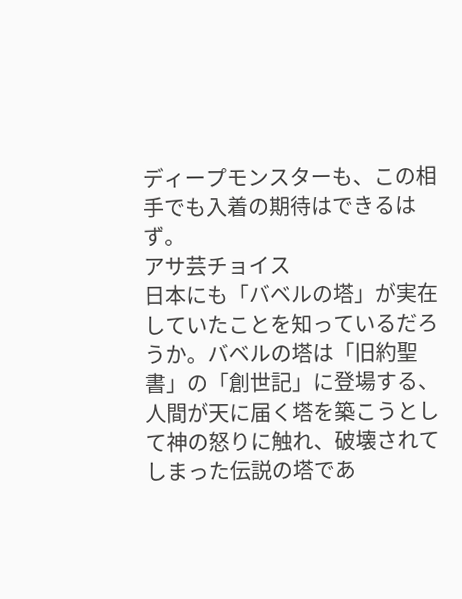ディープモンスターも、この相手でも入着の期待はできるはず。
アサ芸チョイス
日本にも「バベルの塔」が実在していたことを知っているだろうか。バベルの塔は「旧約聖書」の「創世記」に登場する、人間が天に届く塔を築こうとして神の怒りに触れ、破壊されてしまった伝説の塔であ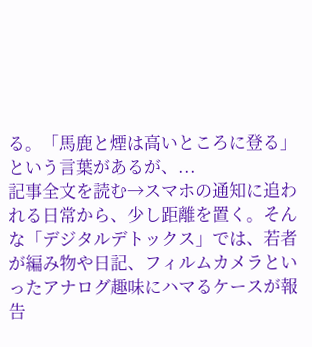る。「馬鹿と煙は高いところに登る」という言葉があるが、...
記事全文を読む→スマホの通知に追われる日常から、少し距離を置く。そんな「デジタルデトックス」では、若者が編み物や日記、フィルムカメラといったアナログ趣味にハマるケースが報告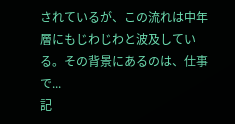されているが、この流れは中年層にもじわじわと波及している。その背景にあるのは、仕事で...
記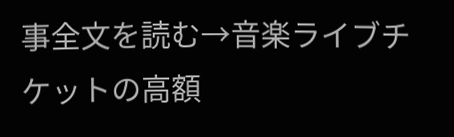事全文を読む→音楽ライブチケットの高額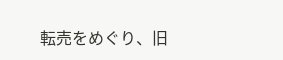転売をめぐり、旧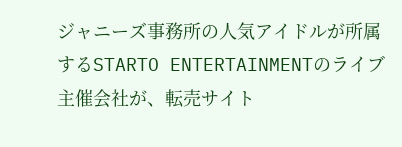ジャニーズ事務所の人気アイドルが所属するSTARTO ENTERTAINMENTのライブ主催会社が、転売サイト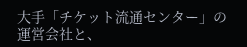大手「チケット流通センター」の運営会社と、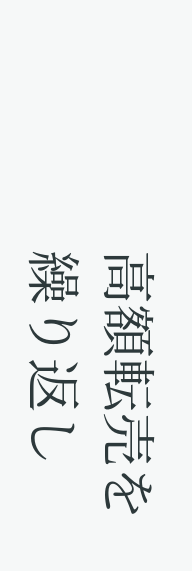高額転売を繰り返し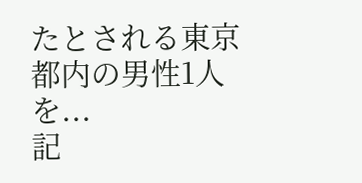たとされる東京都内の男性1人を...
記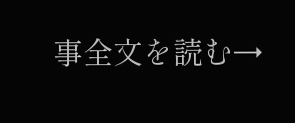事全文を読む→